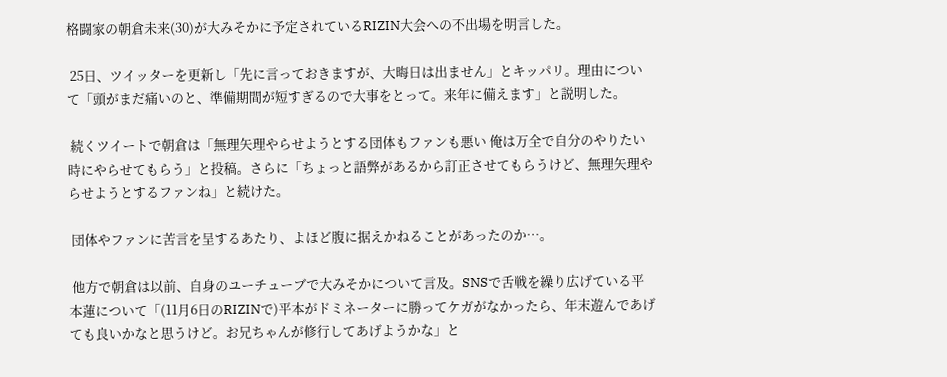格闘家の朝倉未来(30)が大みそかに予定されているRIZIN大会への不出場を明言した。

 25日、ツイッターを更新し「先に言っておきますが、大晦日は出ません」とキッパリ。理由について「頭がまだ痛いのと、準備期間が短すぎるので大事をとって。来年に備えます」と説明した。

 続くツイートで朝倉は「無理矢理やらせようとする団体もファンも悪い 俺は万全で自分のやりたい時にやらせてもらう」と投稿。さらに「ちょっと語弊があるから訂正させてもらうけど、無理矢理やらせようとするファンね」と続けた。

 団体やファンに苦言を呈するあたり、よほど腹に据えかねることがあったのか…。

 他方で朝倉は以前、自身のユーチューブで大みそかについて言及。SNSで舌戦を繰り広げている平本蓮について「(11月6日のRIZINで)平本がドミネーターに勝ってケガがなかったら、年末遊んであげても良いかなと思うけど。お兄ちゃんが修行してあげようかな」と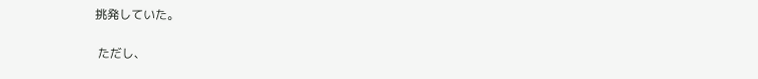挑発していた。

 ただし、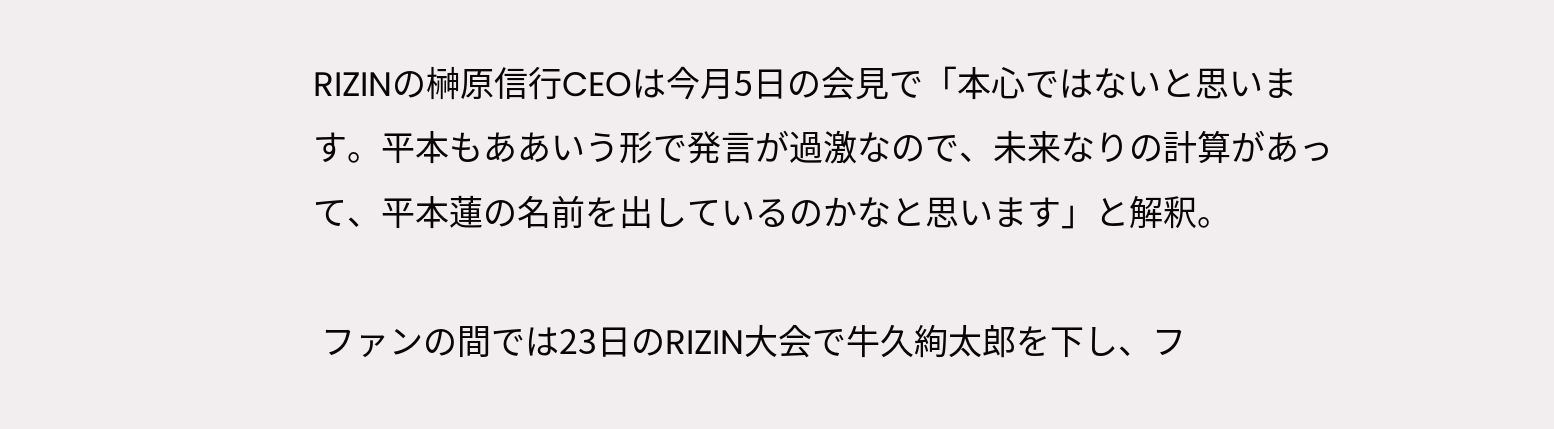RIZINの榊原信行CEOは今月5日の会見で「本心ではないと思います。平本もああいう形で発言が過激なので、未来なりの計算があって、平本蓮の名前を出しているのかなと思います」と解釈。

 ファンの間では23日のRIZIN大会で牛久絢太郎を下し、フ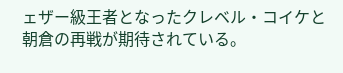ェザー級王者となったクレベル・コイケと朝倉の再戦が期待されている。